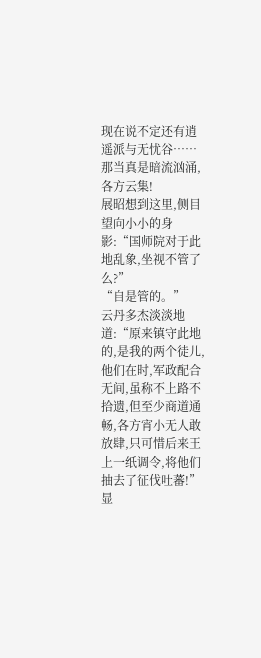现在说不定还有逍遥派与无忧谷……
那当真是暗流汹涌,各方云集!
展昭想到这里,侧目望向小小的身影:“国师院对于此地乱象,坐视不管了么?”
“自是管的。”
云丹多杰淡淡地道:“原来镇守此地的,是我的两个徒儿,他们在时,军政配合无间,虽称不上路不拾遗,但至少商道通畅,各方宵小无人敢放肆,只可惜后来王上一纸调令,将他们抽去了征伐吐蕃!”
显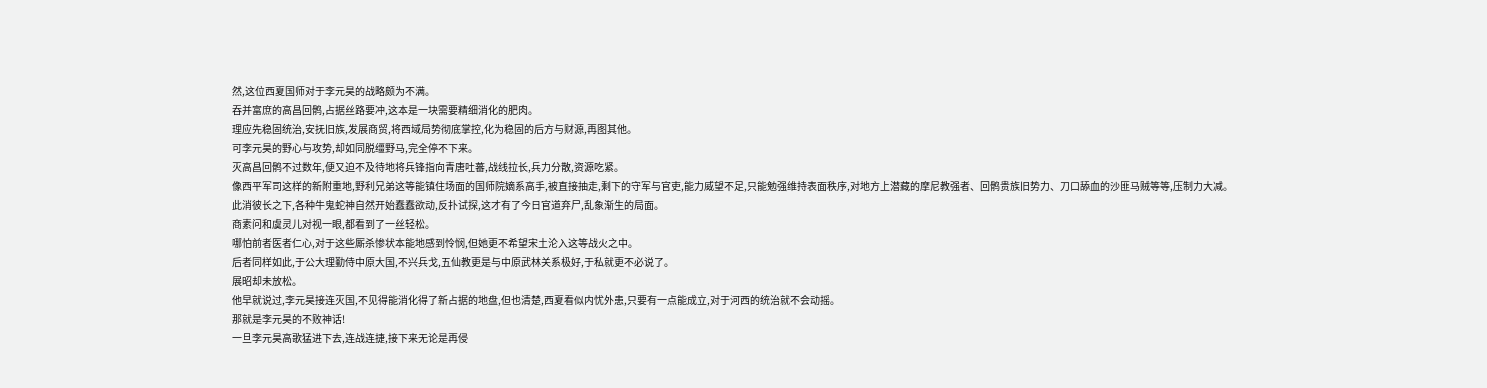然,这位西夏国师对于李元昊的战略颇为不满。
吞并富庶的高昌回鹘,占据丝路要冲,这本是一块需要精细消化的肥肉。
理应先稳固统治,安抚旧族,发展商贸,将西域局势彻底掌控,化为稳固的后方与财源,再图其他。
可李元昊的野心与攻势,却如同脱缰野马,完全停不下来。
灭高昌回鹘不过数年,便又迫不及待地将兵锋指向青唐吐蕃,战线拉长,兵力分散,资源吃紧。
像西平军司这样的新附重地,野利兄弟这等能镇住场面的国师院嫡系高手,被直接抽走,剩下的守军与官吏,能力威望不足,只能勉强维持表面秩序,对地方上潜藏的摩尼教强者、回鹘贵族旧势力、刀口舔血的沙匪马贼等等,压制力大减。
此消彼长之下,各种牛鬼蛇神自然开始蠢蠢欲动,反扑试探,这才有了今日官道弃尸,乱象渐生的局面。
商素问和虞灵儿对视一眼,都看到了一丝轻松。
哪怕前者医者仁心,对于这些厮杀惨状本能地感到怜悯,但她更不希望宋土沦入这等战火之中。
后者同样如此,于公大理勤侍中原大国,不兴兵戈,五仙教更是与中原武林关系极好,于私就更不必说了。
展昭却未放松。
他早就说过,李元昊接连灭国,不见得能消化得了新占据的地盘,但也清楚,西夏看似内忧外患,只要有一点能成立,对于河西的统治就不会动摇。
那就是李元昊的不败神话!
一旦李元昊高歌猛进下去,连战连捷,接下来无论是再侵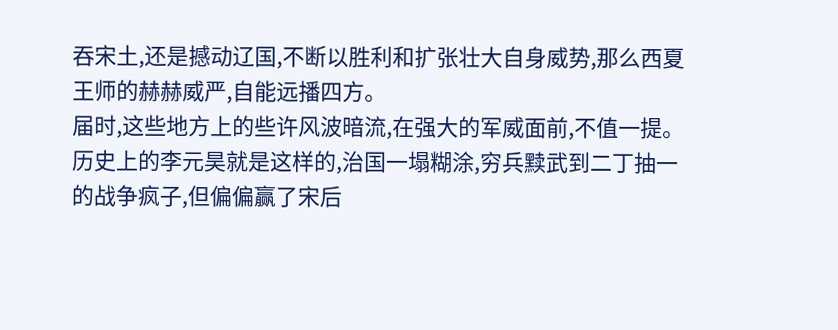吞宋土,还是撼动辽国,不断以胜利和扩张壮大自身威势,那么西夏王师的赫赫威严,自能远播四方。
届时,这些地方上的些许风波暗流,在强大的军威面前,不值一提。
历史上的李元昊就是这样的,治国一塌糊涂,穷兵黩武到二丁抽一的战争疯子,但偏偏赢了宋后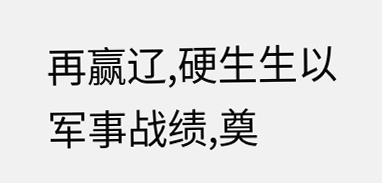再赢辽,硬生生以军事战绩,奠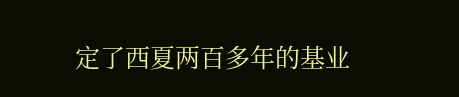定了西夏两百多年的基业